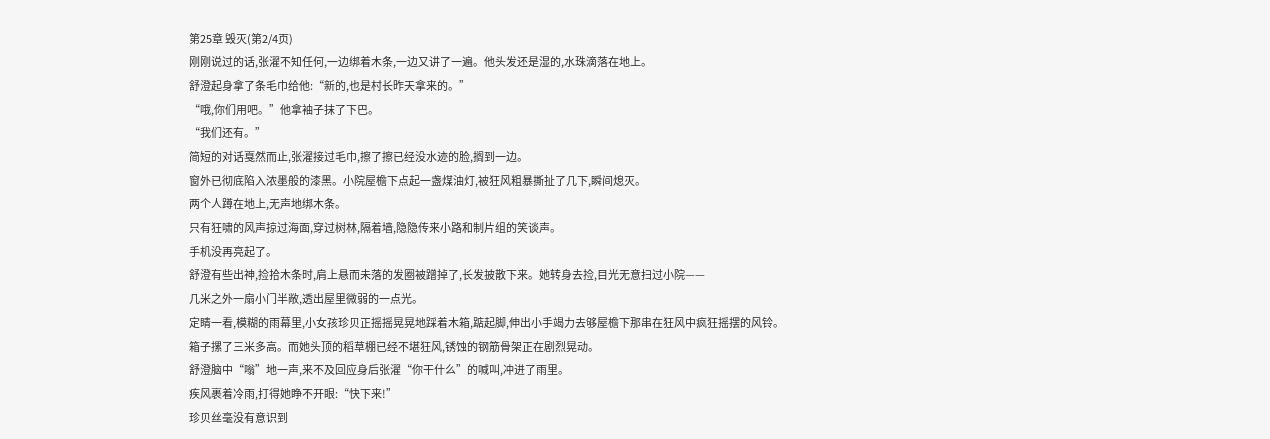第25章 毁灭(第2/4页)
刚刚说过的话,张濯不知任何,一边绑着木条,一边又讲了一遍。他头发还是湿的,水珠滴落在地上。
舒澄起身拿了条毛巾给他:“新的,也是村长昨天拿来的。”
“哦,你们用吧。”他拿袖子抹了下巴。
“我们还有。”
简短的对话戛然而止,张濯接过毛巾,擦了擦已经没水迹的脸,搁到一边。
窗外已彻底陷入浓墨般的漆黑。小院屋檐下点起一盏煤油灯,被狂风粗暴撕扯了几下,瞬间熄灭。
两个人蹲在地上,无声地绑木条。
只有狂啸的风声掠过海面,穿过树林,隔着墙,隐隐传来小路和制片组的笑谈声。
手机没再亮起了。
舒澄有些出神,捡拾木条时,肩上悬而未落的发圈被蹭掉了,长发披散下来。她转身去捡,目光无意扫过小院——
几米之外一扇小门半敞,透出屋里微弱的一点光。
定睛一看,模糊的雨幕里,小女孩珍贝正摇摇晃晃地踩着木箱,踮起脚,伸出小手竭力去够屋檐下那串在狂风中疯狂摇摆的风铃。
箱子摞了三米多高。而她头顶的稻草棚已经不堪狂风,锈蚀的钢筋骨架正在剧烈晃动。
舒澄脑中“嗡”地一声,来不及回应身后张濯“你干什么”的喊叫,冲进了雨里。
疾风裹着冷雨,打得她睁不开眼:“快下来!”
珍贝丝毫没有意识到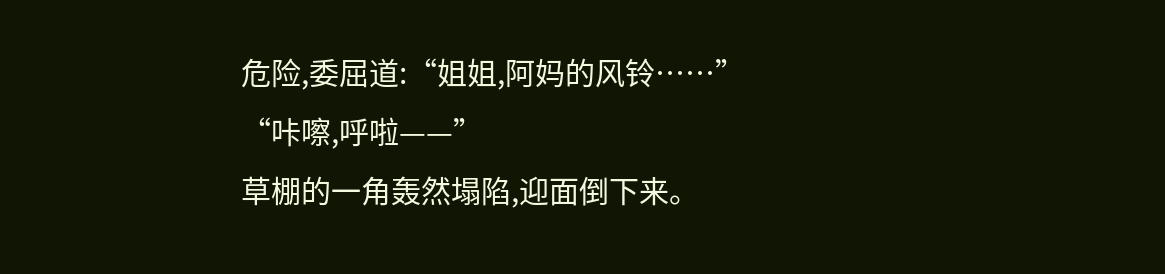危险,委屈道:“姐姐,阿妈的风铃……”
“咔嚓,呼啦——”
草棚的一角轰然塌陷,迎面倒下来。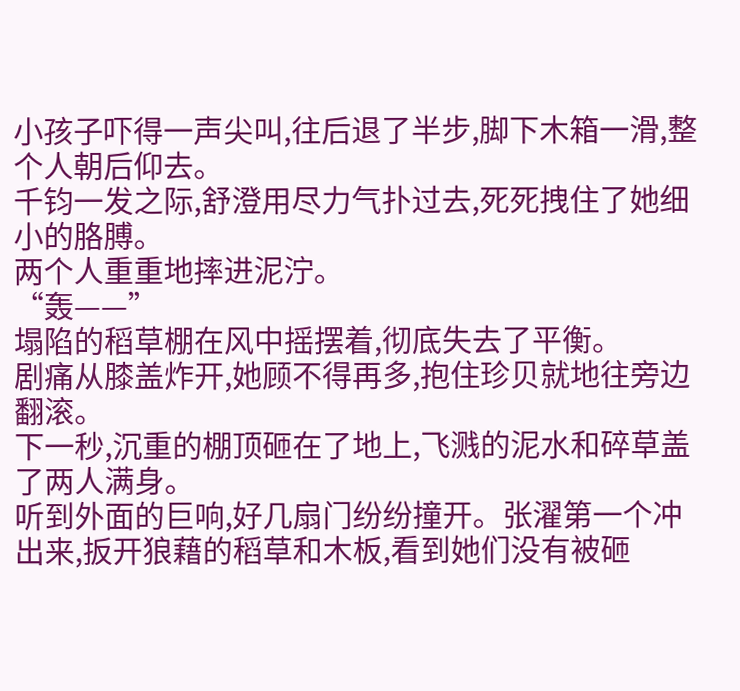小孩子吓得一声尖叫,往后退了半步,脚下木箱一滑,整个人朝后仰去。
千钧一发之际,舒澄用尽力气扑过去,死死拽住了她细小的胳膊。
两个人重重地摔进泥泞。
“轰——”
塌陷的稻草棚在风中摇摆着,彻底失去了平衡。
剧痛从膝盖炸开,她顾不得再多,抱住珍贝就地往旁边翻滚。
下一秒,沉重的棚顶砸在了地上,飞溅的泥水和碎草盖了两人满身。
听到外面的巨响,好几扇门纷纷撞开。张濯第一个冲出来,扳开狼藉的稻草和木板,看到她们没有被砸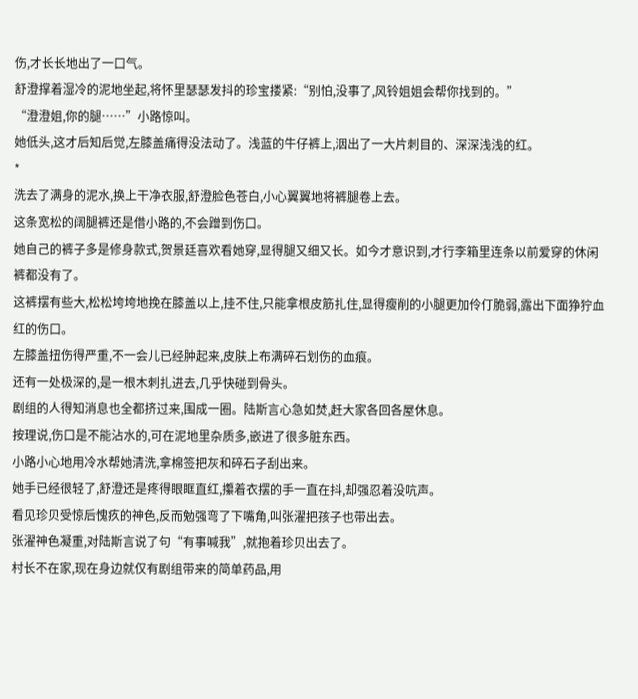伤,才长长地出了一口气。
舒澄撑着湿冷的泥地坐起,将怀里瑟瑟发抖的珍宝搂紧:“别怕,没事了,风铃姐姐会帮你找到的。”
“澄澄姐,你的腿……”小路惊叫。
她低头,这才后知后觉,左膝盖痛得没法动了。浅蓝的牛仔裤上,洇出了一大片刺目的、深深浅浅的红。
*
洗去了满身的泥水,换上干净衣服,舒澄脸色苍白,小心翼翼地将裤腿卷上去。
这条宽松的阔腿裤还是借小路的,不会蹭到伤口。
她自己的裤子多是修身款式,贺景廷喜欢看她穿,显得腿又细又长。如今才意识到,才行李箱里连条以前爱穿的休闲裤都没有了。
这裤摆有些大,松松垮垮地挽在膝盖以上,挂不住,只能拿根皮筋扎住,显得瘦削的小腿更加伶仃脆弱,露出下面狰狞血红的伤口。
左膝盖扭伤得严重,不一会儿已经肿起来,皮肤上布满碎石划伤的血痕。
还有一处极深的,是一根木刺扎进去,几乎快碰到骨头。
剧组的人得知消息也全都挤过来,围成一圈。陆斯言心急如焚,赶大家各回各屋休息。
按理说,伤口是不能沾水的,可在泥地里杂质多,嵌进了很多脏东西。
小路小心地用冷水帮她清洗,拿棉签把灰和碎石子刮出来。
她手已经很轻了,舒澄还是疼得眼眶直红,攥着衣摆的手一直在抖,却强忍着没吭声。
看见珍贝受惊后愧疚的神色,反而勉强弯了下嘴角,叫张濯把孩子也带出去。
张濯神色凝重,对陆斯言说了句“有事喊我”,就抱着珍贝出去了。
村长不在家,现在身边就仅有剧组带来的简单药品,用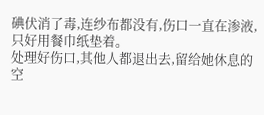碘伏消了毒,连纱布都没有,伤口一直在渗液,只好用餐巾纸垫着。
处理好伤口,其他人都退出去,留给她休息的空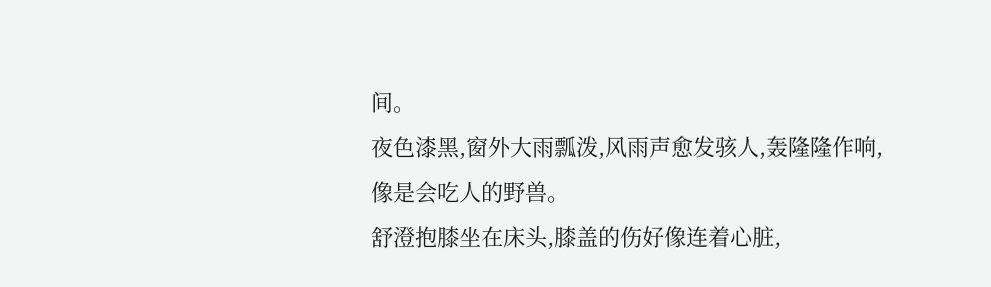间。
夜色漆黑,窗外大雨瓢泼,风雨声愈发骇人,轰隆隆作响,像是会吃人的野兽。
舒澄抱膝坐在床头,膝盖的伤好像连着心脏,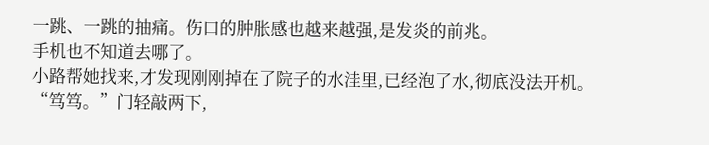一跳、一跳的抽痛。伤口的肿胀感也越来越强,是发炎的前兆。
手机也不知道去哪了。
小路帮她找来,才发现刚刚掉在了院子的水洼里,已经泡了水,彻底没法开机。
“笃笃。”门轻敲两下,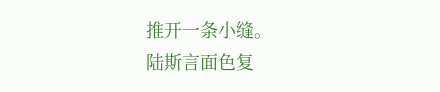推开一条小缝。
陆斯言面色复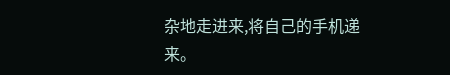杂地走进来,将自己的手机递来。